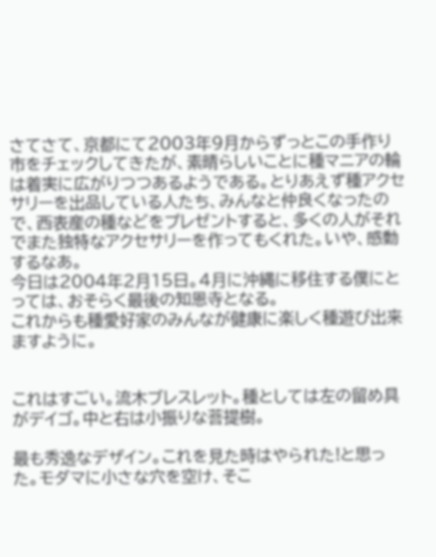さてさて、京都にて2003年9月からずっとこの手作り市をチェックしてきたが、素晴らしいことに種マニアの輪は着実に広がりつつあるようである。とりあえず種アクセサリーを出品している人たち、みんなと仲良くなったので、西表産の種などをプレゼントすると、多くの人がそれでまた独特なアクセサリーを作ってもくれた。いや、感動するなあ。
今日は2004年2月15日。4月に沖縄に移住する僕にとっては、おそらく最後の知恩寺となる。
これからも種愛好家のみんなが健康に楽しく種遊び出来ますように。


これはすごい。流木ブレスレット。種としては左の留め具がデイゴ。中と右は小振りな菩提樹。

最も秀逸なデザイン。これを見た時はやられた!と思った。モダマに小さな穴を空け、そこ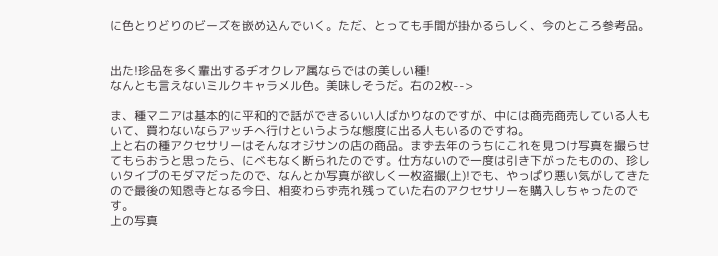に色とりどりのビーズを嵌め込んでいく。ただ、とっても手間が掛かるらしく、今のところ参考品。


出た!珍品を多く輩出するヂオクレア属ならではの美しい種!
なんとも言えないミルクキャラメル色。美味しそうだ。右の2枚-->

ま、種マニアは基本的に平和的で話ができるいい人ばかりなのですが、中には商売商売している人もいて、買わないならアッチへ行けというような態度に出る人もいるのですね。
上と右の種アクセサリーはそんなオジサンの店の商品。まず去年のうちにこれを見つけ写真を撮らせてもらおうと思ったら、にべもなく断られたのです。仕方ないので一度は引き下がったものの、珍しいタイプのモダマだったので、なんとか写真が欲しく一枚盗撮(上)!でも、やっぱり悪い気がしてきたので最後の知恩寺となる今日、相変わらず売れ残っていた右のアクセサリーを購入しちゃったのです。
上の写真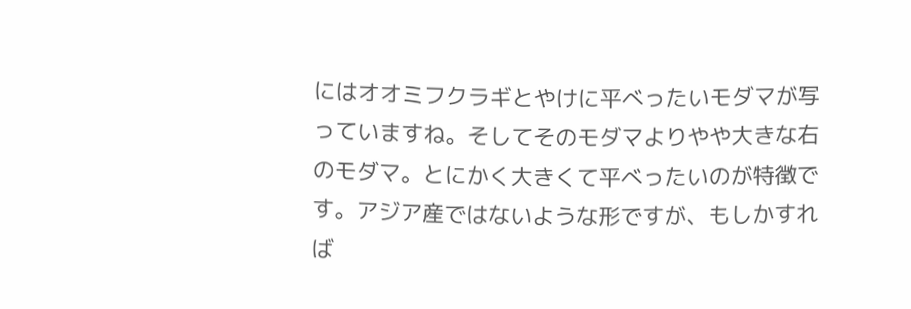にはオオミフクラギとやけに平べったいモダマが写っていますね。そしてそのモダマよりやや大きな右のモダマ。とにかく大きくて平べったいのが特徴です。アジア産ではないような形ですが、もしかすれば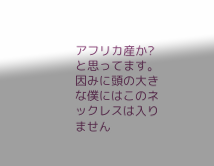アフリカ産か?と思ってます。因みに頭の大きな僕にはこのネックレスは入りません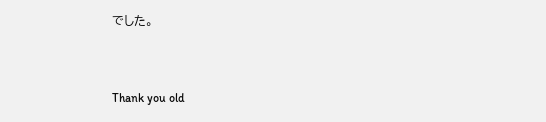でした。


Thank you old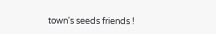town's seeds friends !